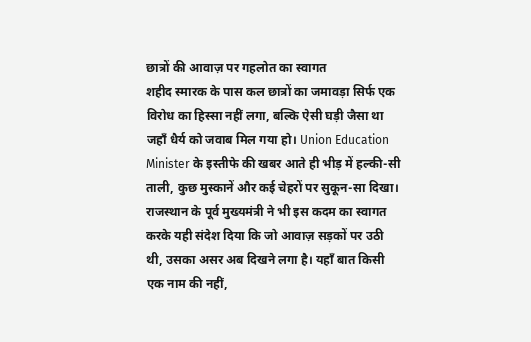छात्रों की आवाज़ पर गहलोत का स्वागत
शहीद स्मारक के पास कल छात्रों का जमावड़ा सिर्फ एक विरोध का हिस्सा नहीं लगा, बल्कि ऐसी घड़ी जैसा था जहाँ धैर्य को जवाब मिल गया हो। Union Education Minister के इस्तीफे की खबर आते ही भीड़ में हल्की-सी ताली, कुछ मुस्कानें और कई चेहरों पर सुकून-सा दिखा। राजस्थान के पूर्व मुख्यमंत्री ने भी इस कदम का स्वागत करके यही संदेश दिया कि जो आवाज़ सड़कों पर उठी थी, उसका असर अब दिखने लगा है। यहाँ बात किसी एक नाम की नहीं,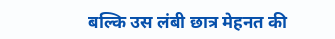बल्कि उस लंबी छात्र मेहनत की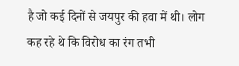है जो कई दिनों से जयपुर की हवा में थी। लोग कह रहे थे कि विरोध का रंग तभी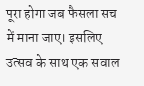पूरा होगा जब फैसला सच में माना जाए। इसलिए उत्सव के साथ एक सवाल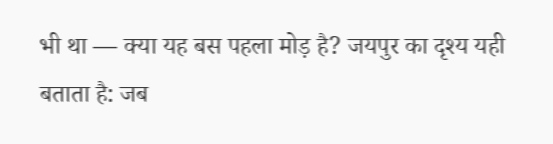भी था — क्या यह बस पहला मोड़ है? जयपुर का दृश्य यही बताता है: जब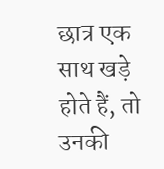छात्र एक साथ खड़े होते हैं, तो उनकी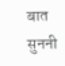बात सुननी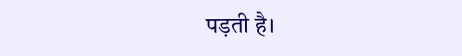पड़ती है।